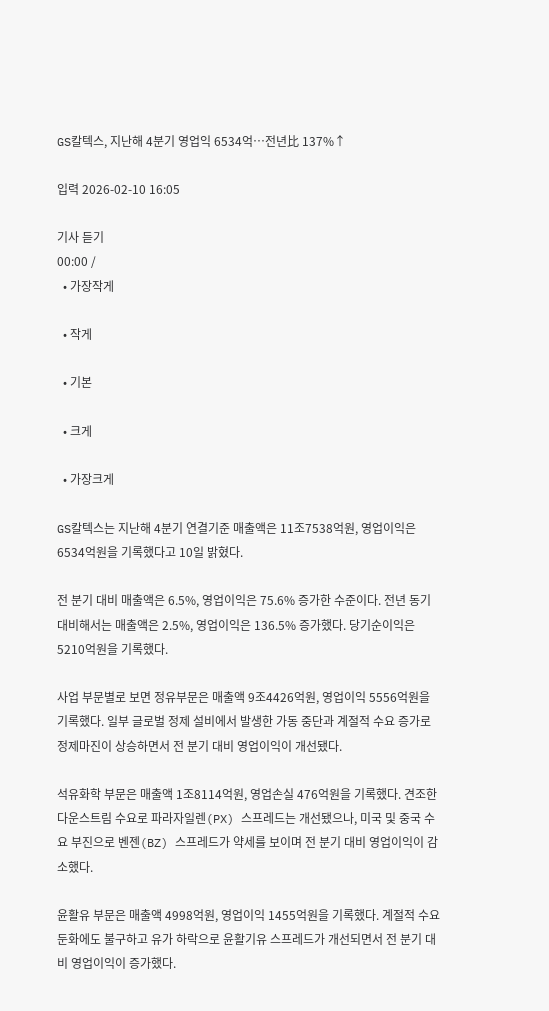GS칼텍스, 지난해 4분기 영업익 6534억…전년比 137%↑

입력 2026-02-10 16:05

기사 듣기
00:00 /
  • 가장작게

  • 작게

  • 기본

  • 크게

  • 가장크게

GS칼텍스는 지난해 4분기 연결기준 매출액은 11조7538억원, 영업이익은 6534억원을 기록했다고 10일 밝혔다.

전 분기 대비 매출액은 6.5%, 영업이익은 75.6% 증가한 수준이다. 전년 동기 대비해서는 매출액은 2.5%, 영업이익은 136.5% 증가했다. 당기순이익은 5210억원을 기록했다.

사업 부문별로 보면 정유부문은 매출액 9조4426억원, 영업이익 5556억원을 기록했다. 일부 글로벌 정제 설비에서 발생한 가동 중단과 계절적 수요 증가로 정제마진이 상승하면서 전 분기 대비 영업이익이 개선됐다.

석유화학 부문은 매출액 1조8114억원, 영업손실 476억원을 기록했다. 견조한 다운스트림 수요로 파라자일렌(PX) 스프레드는 개선됐으나, 미국 및 중국 수요 부진으로 벤젠(BZ) 스프레드가 약세를 보이며 전 분기 대비 영업이익이 감소했다.

윤활유 부문은 매출액 4998억원, 영업이익 1455억원을 기록했다. 계절적 수요 둔화에도 불구하고 유가 하락으로 윤활기유 스프레드가 개선되면서 전 분기 대비 영업이익이 증가했다.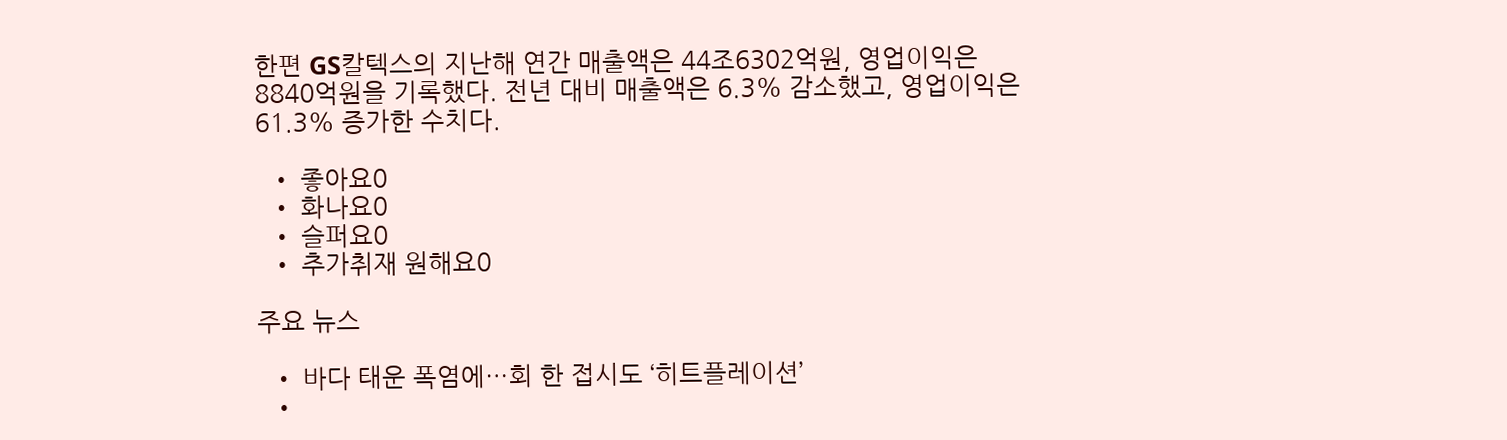한편 GS칼텍스의 지난해 연간 매출액은 44조6302억원, 영업이익은 8840억원을 기록했다. 전년 대비 매출액은 6.3% 감소했고, 영업이익은 61.3% 증가한 수치다.

  • 좋아요0
  • 화나요0
  • 슬퍼요0
  • 추가취재 원해요0

주요 뉴스

  • 바다 태운 폭염에…회 한 접시도 ‘히트플레이션’
  •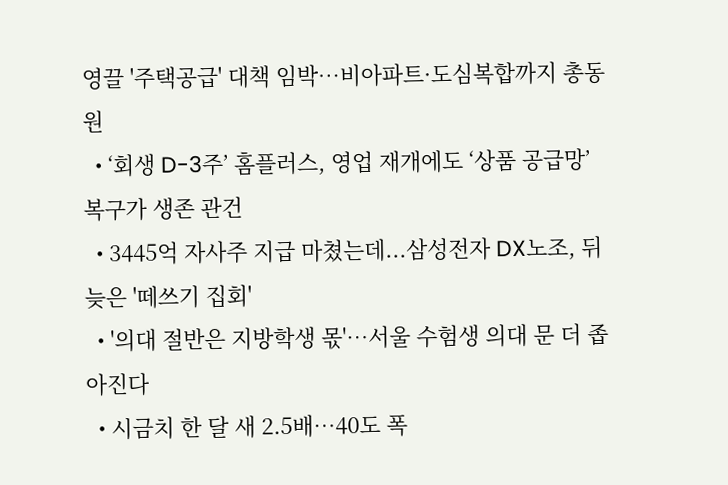영끌 '주택공급' 대책 임박⋯비아파트·도심복합까지 총동원
  • ‘회생 D-3주’ 홈플러스, 영업 재개에도 ‘상품 공급망’ 복구가 생존 관건
  • 3445억 자사주 지급 마쳤는데...삼성전자 DX노조, 뒤늦은 '떼쓰기 집회'
  • '의대 절반은 지방학생 몫'…서울 수험생 의대 문 더 좁아진다
  • 시금치 한 달 새 2.5배…40도 폭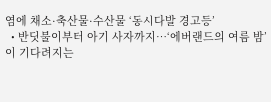염에 채소·축산물·수산물 ‘동시다발 경고등’
  • 반딧불이부터 아기 사자까지…‘에버랜드의 여름 밤’이 기다려지는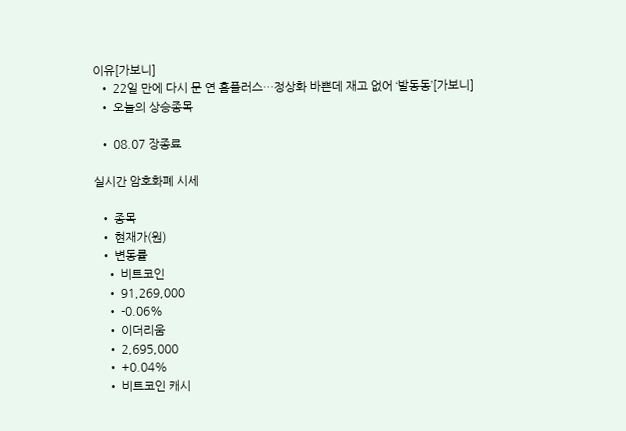이유[가보니]
  • 22일 만에 다시 문 연 홈플러스…정상화 바쁜데 재고 없어 ‘발동동’[가보니]
  • 오늘의 상승종목

  • 08.07 장종료

실시간 암호화폐 시세

  • 종목
  • 현재가(원)
  • 변동률
    • 비트코인
    • 91,269,000
    • -0.06%
    • 이더리움
    • 2,695,000
    • +0.04%
    • 비트코인 캐시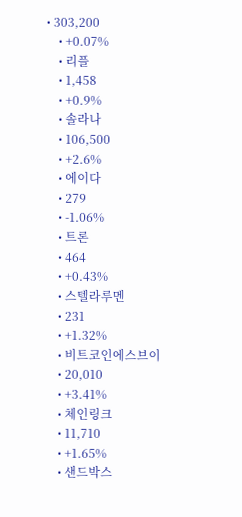• 303,200
    • +0.07%
    • 리플
    • 1,458
    • +0.9%
    • 솔라나
    • 106,500
    • +2.6%
    • 에이다
    • 279
    • -1.06%
    • 트론
    • 464
    • +0.43%
    • 스텔라루멘
    • 231
    • +1.32%
    • 비트코인에스브이
    • 20,010
    • +3.41%
    • 체인링크
    • 11,710
    • +1.65%
    • 샌드박스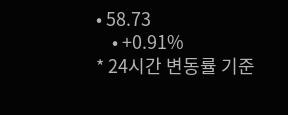• 58.73
    • +0.91%
* 24시간 변동률 기준